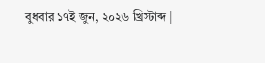বুধবার ১৭ই জুন, ২০২৬ খ্রিস্টাব্দ |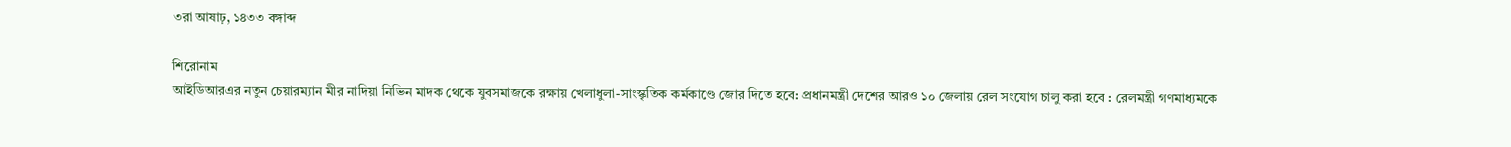৩রা আষাঢ়, ১৪৩৩ বঙ্গাব্দ

শিরোনাম
আইডিআরএর নতুন চেয়ারম্যান মীর নাদিয়া নিভিন মাদক থেকে যুবসমাজকে রক্ষায় খেলাধুলা-সাংস্কৃতিক কর্মকাণ্ডে জোর দিতে হবে: প্রধানমন্ত্রী দেশের আরও ১০ জেলায় রেল সংযোগ চালু করা হবে : রেলমন্ত্রী গণমাধ্যমকে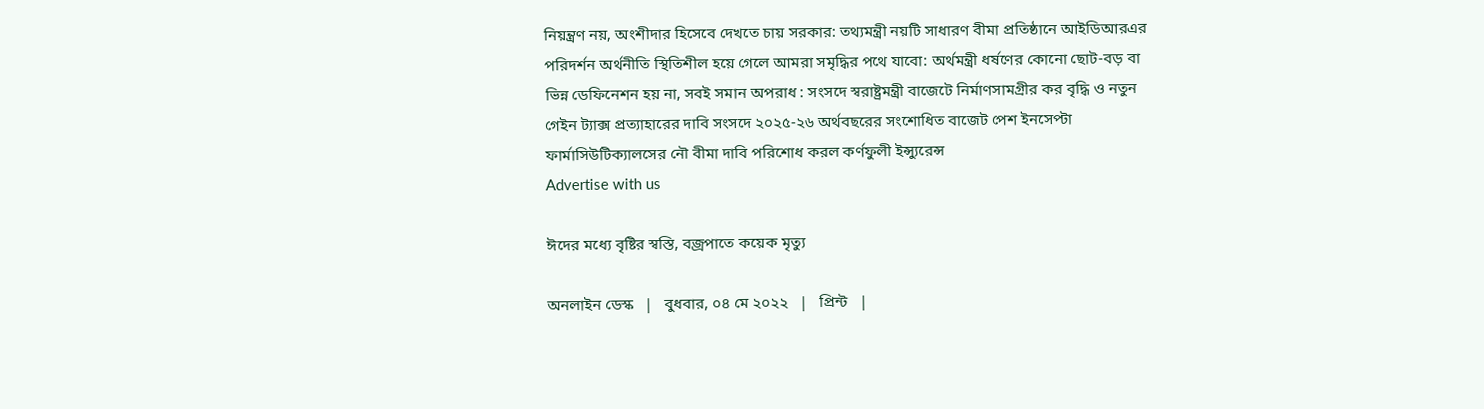নিয়ন্ত্রণ নয়, অংশীদার হিসেবে দেখতে চায় সরকার: তথ্যমন্ত্রী নয়টি সাধারণ বীমা প্রতিষ্ঠানে আইডিআরএর পরিদর্শন অর্থনীতি স্থিতিশীল হয়ে গেলে আমরা সমৃদ্ধির পথে যাবো: অর্থমন্ত্রী ধর্ষণের কোনো ছোট-বড় বা ভিন্ন ডেফিনেশন হয় না, সবই সমান অপরাধ : সংসদে স্বরাষ্ট্রমন্ত্রী বাজেটে নির্মাণসামগ্রীর কর বৃদ্ধি ও নতুন গেইন ট্যাক্স প্রত্যাহারের দাবি সংসদে ২০২৫-২৬ অর্থবছরের সংশোধিত বাজেট পেশ ইনসেপ্টা ফার্মাসিউটিক্যালসের নৌ বীমা দাবি পরিশোধ করল কর্ণফুলী ইন্স্যুরেন্স
Advertise with us

ঈদের মধ্যে বৃষ্টির স্বস্তি, বজ্রপাতে কয়েক মৃত্যু

অনলাইন ডেস্ক   |   বুধবার, ০৪ মে ২০২২   |   প্রিন্ট   |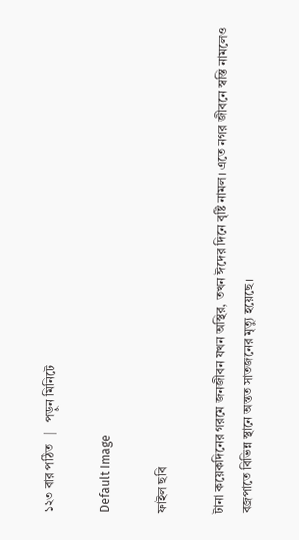১২৩ বার পঠিত   |   পড়ুন মিনিটে

Default Image

ফাইল ছবি

টানা কয়েকদিনের গরমে জনজীবন যখন অস্থির, তখন ঈদের দিনে বৃষ্টি নামল। এতে নগর জীবনে স্বস্তি নামলেও বজ্রপাতে বিভিন্ন স্থানে অন্তত সাতজনের মৃত্যু হয়েছে।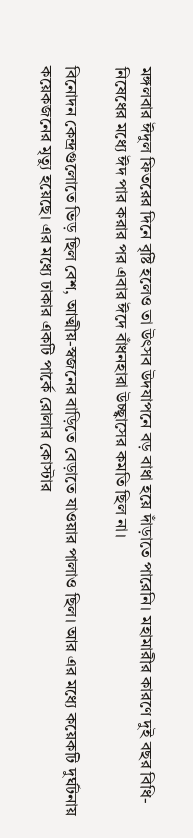মঙ্গলবার ঈদুল ফিতরের দিনে বৃষ্টি হলেও তা উৎসব উদযাপনে বড় বাধা হয়ে দাঁড়াতে পারেনি। মহামারীর কারণে দুই বছর বিধি-নিষেধের মধ্যে ঈদ পার করার পর এবার ঈদে বাঁধনহারা উচ্ছ্বাসের কমতি ছিল না।

বিনোদন কেন্দ্রগুলোতে ভিড় ছিল বেশ, আত্মীয়-স্বজনের বাড়িতে বেড়াতে যাওয়ার পালাও ছিল। আর এর মধ্যে কয়েকটি দুর্ঘটনায় কয়েকজনের মৃত্যু হয়েছে। এর মধ্যে ঢাকার একটি পার্কে রোলার কোস্টার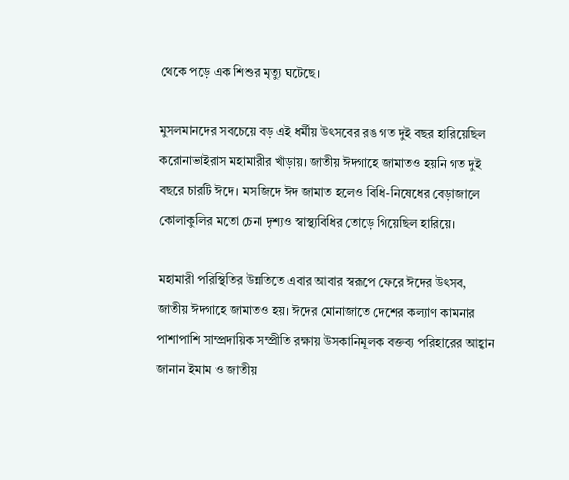থেকে পড়ে এক শিশুর মৃত্যু ঘটেছে।

মুসলমানদের সবচেয়ে বড় এই ধর্মীয় উৎসবের রঙ গত দুই বছর হারিয়েছিল করোনাভাইরাস মহামারীর খাঁড়ায়। জাতীয় ঈদগাহে জামাতও হয়নি গত দুই বছরে চারটি ঈদে। মসজিদে ঈদ জামাত হলেও বিধি-নিষেধের বেড়াজালে কোলাকুলির মতো চেনা দৃশ্যও স্বাস্থ্যবিধির তোড়ে গিয়েছিল হারিয়ে।

মহামারী পরিস্থিতির উন্নতিতে এবার আবার স্বরূপে ফেরে ঈদের উৎসব, জাতীয় ঈদগাহে জামাতও হয়। ঈদের মোনাজাতে দেশের কল্যাণ কামনার পাশাপাশি সাম্প্রদায়িক সম্প্রীতি রক্ষায় উসকানিমূলক বক্তব্য পরিহারের আহ্বান জানান ইমাম ও জাতীয়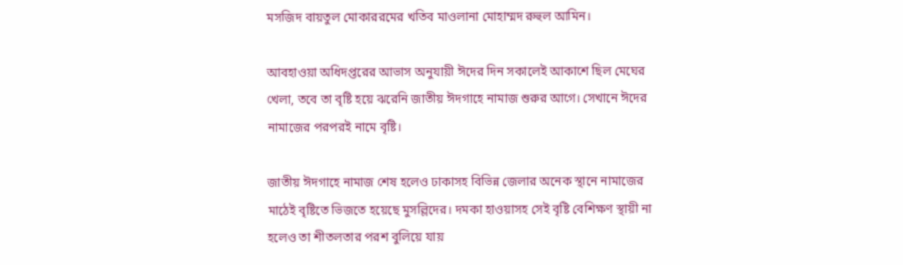মসজিদ বায়তুল মোকাররমের খতিব মাওলানা মোহাম্মদ রুহুল আমিন।

আবহাওয়া অধিদপ্তরের আভাস অনুযায়ী ঈদের দিন সকালেই আকাশে ছিল মেঘের খেলা, তবে তা বৃষ্টি হয়ে ঝরেনি জাতীয় ঈদগাহে নামাজ শুরুর আগে। সেখানে ঈদের নামাজের পরপরই নামে বৃষ্টি।

জাতীয় ঈদগাহে নামাজ শেষ হলেও ঢাকাসহ বিভিন্ন জেলার অনেক স্থানে নামাজের মাঠেই বৃষ্টিতে ভিজতে হয়েছে মুসল্লিদের। দমকা হাওয়াসহ সেই বৃষ্টি বেশিক্ষণ স্থায়ী না হলেও তা শীতলতার পরশ বুলিয়ে যায়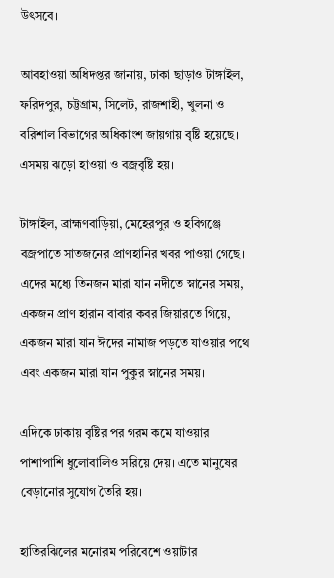উৎসবে।

আবহাওয়া অধিদপ্তর জানায়, ঢাকা ছাড়াও টাঙ্গাইল, ফরিদপুর, চট্টগ্রাম, সিলেট, রাজশাহী, খুলনা ও বরিশাল বিভাগের অধিকাংশ জায়গায় বৃষ্টি হয়েছে। এসময় ঝড়ো হাওয়া ও বজ্রবৃষ্টি হয়।

টাঙ্গাইল, ব্রাহ্মণবাড়িয়া, মেহেরপুর ও হবিগঞ্জে বজ্রপাতে সাতজনের প্রাণহানির খবর পাওয়া গেছে। এদের মধ্যে তিনজন মারা যান নদীতে স্নানের সময়, একজন প্রাণ হারান বাবার কবর জিয়ারতে গিয়ে, একজন মারা যান ঈদের নামাজ পড়তে যাওয়ার পথে এবং একজন মারা যান পুকুর স্নানের সময়।

এদিকে ঢাকায় বৃষ্টির পর গরম কমে যাওয়ার পাশাপাশি ধুলোবালিও সরিয়ে দেয়। এতে মানুষের বেড়ানোর সুযোগ তৈরি হয়।

হাতিরঝিলের মনোরম পরিবেশে ওয়াটার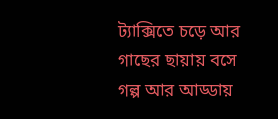ট্যাক্সিতে চড়ে আর গাছের ছায়ায় বসে গল্প আর আড্ডায়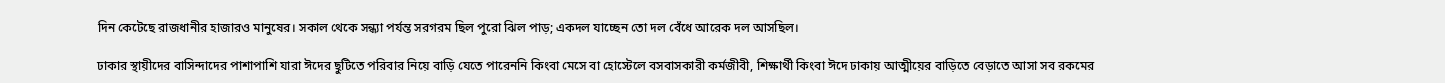দিন কেটেছে রাজধানীর হাজারও মানুষের। সকাল থেকে সন্ধ্যা পর্যন্ত সরগরম ছিল পুরো ঝিল পাড়; একদল যাচ্ছেন তো দল বেঁধে আরেক দল আসছিল।

ঢাকার স্থায়ীদের বাসিন্দাদের পাশাপাশি যারা ঈদের ছুটিতে পরিবার নিয়ে বাড়ি যেতে পারেননি কিংবা মেসে বা হোস্টেলে বসবাসকারী কর্মজীবী, শিক্ষার্থী কিংবা ঈদে ঢাকায় আত্মীয়ের বাড়িতে বেড়াতে আসা সব রকমের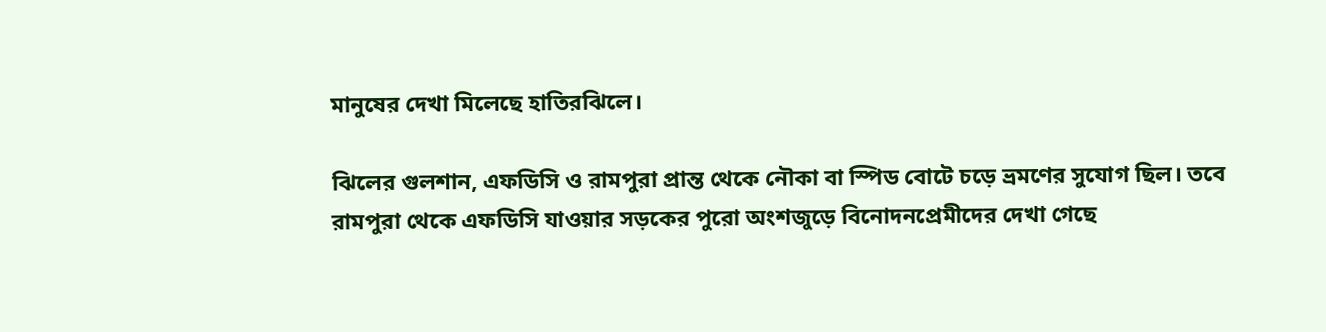মানুষের দেখা মিলেছে হাতিরঝিলে।

ঝিলের গুলশান, এফডিসি ও রামপুরা প্রান্ত থেকে নৌকা বা স্পিড বোটে চড়ে ভ্রমণের সুযোগ ছিল। তবে রামপুরা থেকে এফডিসি যাওয়ার সড়কের পুরো অংশজুড়ে বিনোদনপ্রেমীদের দেখা গেছে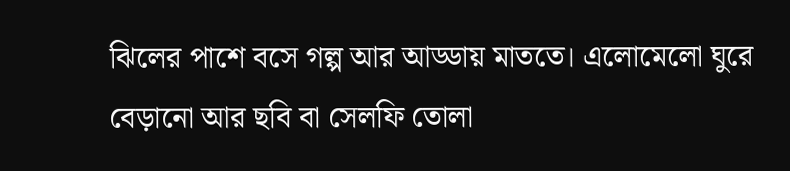ঝিলের পাশে বসে গল্প আর আড্ডায় মাততে। এলোমেলো ঘুরে বেড়ানো আর ছবি বা সেলফি তোলা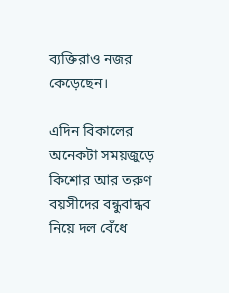ব্যক্তিরাও নজর কেড়েছেন।

এদিন বিকালের অনেকটা সময়জুড়ে কিশোর আর তরুণ বয়সীদের বন্ধুবান্ধব নিয়ে দল বেঁধে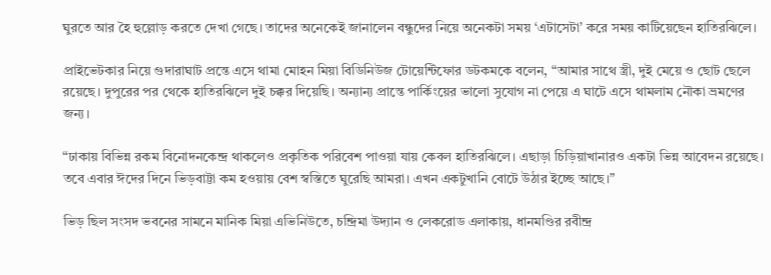ঘুরতে আর হৈ হুল্লোড় করতে দেখা গেছে। তাদের অনেকেই জানালেন বন্ধুদের নিয়ে অনেকটা সময় ‘এটাসেটা’ করে সময় কাটিয়েছেন হাতিরঝিলে।

প্রাইভেটকার নিয়ে গুদারাঘাট প্রন্তে এসে থামা মোহন মিয়া বিডিনিউজ টোয়েন্টিফোর ডটকমকে বলেন, “আমার সাথে স্ত্রী, দুই মেয়ে ও ছোট ছেলে রয়েছে। দুপুরের পর থেকে হাতিরঝিলে দুই চক্কর দিয়েছি। অন্যান্য প্রান্তে পার্কিংয়ের ভালো সুযোগ না পেয়ে এ ঘাটে এসে থামলাম নৌকা ভ্রমণের জন্য।

“ঢাকায় বিভিন্ন রকম বিনোদনকেন্দ্র থাকলেও প্রকৃতিক পরিবেশ পাওয়া যায় কেবল হাতিরঝিলে। এছাড়া চিড়িয়াখানারও একটা ভিন্ন আবেদন রয়েছে। তবে এবার ঈদের দিনে ভিড়বাট্টা কম হওয়ায় বেশ স্বস্তিতে ঘুরেছি আমরা। এখন একটুখানি বোটে উঠার ইচ্ছে আছে।”

ভিড় ছিল সংসদ ভবনের সামনে মানিক মিয়া এভিনিউতে, চন্দ্রিমা উদ্যান ও লেকরোড এলাকায়, ধানমণ্ডির রবীন্দ্র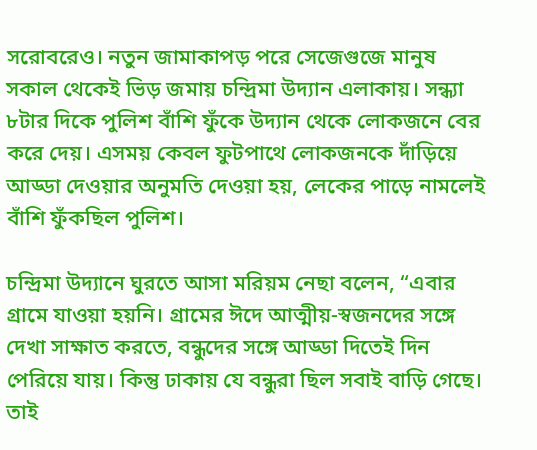সরোবরেও। নতুন জামাকাপড় পরে সেজেগুজে মানুষ সকাল থেকেই ভিড় জমায় চন্দ্রিমা উদ্যান এলাকায়। সন্ধ্যা ৮টার দিকে পুলিশ বাঁশি ফুঁকে উদ্যান থেকে লোকজনে বের করে দেয়। এসময় কেবল ফুটপাথে লোকজনকে দাঁড়িয়ে আড্ডা দেওয়ার অনুমতি দেওয়া হয়, লেকের পাড়ে নামলেই বাঁশি ফুঁকছিল পুলিশ।

চন্দ্রিমা উদ্যানে ঘুরতে আসা মরিয়ম নেছা বলেন, “এবার গ্রামে যাওয়া হয়নি। গ্রামের ঈদে আত্মীয়-স্বজনদের সঙ্গে দেখা সাক্ষাত করতে, বন্ধুদের সঙ্গে আড্ডা দিতেই দিন পেরিয়ে যায়। কিন্তু ঢাকায় যে বন্ধুরা ছিল সবাই বাড়ি গেছে। তাই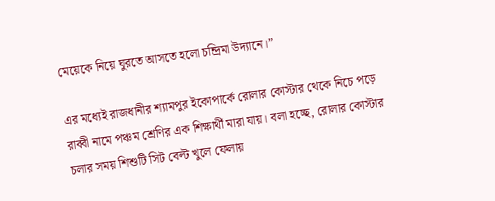মেয়েকে নিয়ে ঘুরতে আসতে হলো চন্দ্রিমা উদ্যানে।”

এর মধ্যেই রাজধানীর শ্যামপুর ইকোপার্কে রোলার কোস্টার থেকে নিচে পড়ে রাব্বী নামে পঞ্চম শ্রেণির এক শিক্ষার্থী মারা যায়। বলা হচ্ছে, রোলার কোস্টার চলার সময় শিশুটি সিট বেল্ট খুলে ফেলায়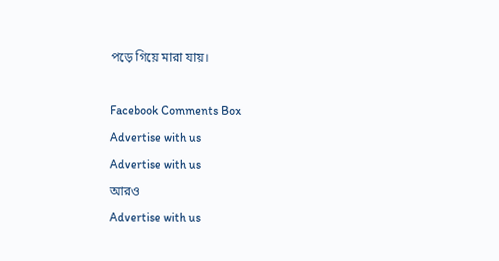পড়ে গিয়ে মারা যায়।

Facebook Comments Box
Advertise with us
Advertise with us
আরও
Advertise with us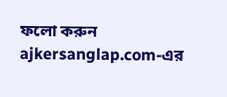ফলো করুন ajkersanglap.com-এর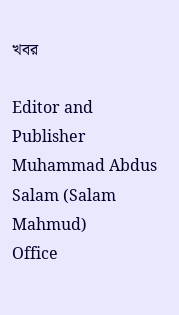খবর

Editor and Publisher
Muhammad Abdus Salam (Salam Mahmud)
Office